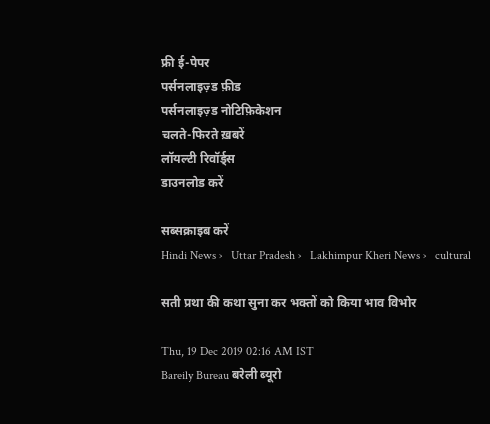फ्री ई-पेपर
पर्सनलाइज़्ड फ़ीड
पर्सनलाइज़्ड नोटिफ़िकेशन
चलते-फिरते ख़बरें
लॉयल्टी रिवॉर्ड्स
डाउनलोड करें

सब्सक्राइब करें
Hindi News ›   Uttar Pradesh ›   Lakhimpur Kheri News ›   cultural

सती प्रथा की कथा सुना कर भक्तों को किया भाव विभोर

Thu, 19 Dec 2019 02:16 AM IST
Bareily Bureau बरेली ब्यूरो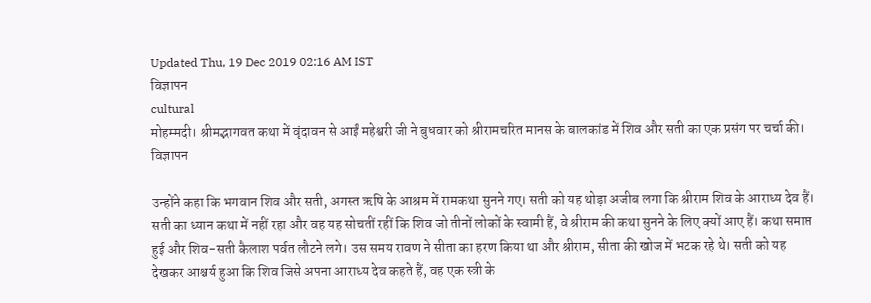Updated Thu, 19 Dec 2019 02:16 AM IST
विज्ञापन
cultural
मोहम्मदी। श्रीमद्भागवत कथा में वृंदावन से आईं महेश्वरी जी ने बुधवार को श्रीरामचरित मानस के बालकांड में शिव और सती का एक प्रसंग पर चर्चा की।
विज्ञापन

उन्होंने कहा कि भगवान शिव और सती, अगस्त ऋषि के आश्रम में रामकथा सुनने गए। सती को यह थोड़ा अजीब लगा कि श्रीराम शिव के आराध्य देव हैं। सती का ध्यान कथा में नहीं रहा और वह यह सोचतीं रहीं कि शिव जो तीनों लोकों के स्वामी हैं, वे श्रीराम की कथा सुनने के लिए क्यों आए हैं। कथा समाप्त हुई और शिव-सती कैलाश पर्वत लौटने लगे। उस समय रावण ने सीता का हरण किया था और श्रीराम, सीता की खोज में भटक रहे थे। सती को यह देखकर आश्चर्य हुआ कि शिव जिसे अपना आराध्य देव कहते हैं, वह एक स्त्री के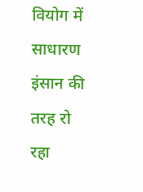वियोग में साधारण इंसान की तरह रो रहा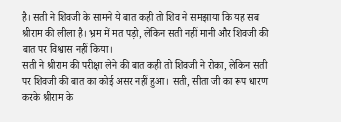है। सती ने शिवजी के सामने ये बात कही तो शिव ने समझाया कि यह सब श्रीराम की लीला है। भ्रम में मत पड़ो, लेकिन सती नहीं मानी और शिवजी की बात पर विश्वास नहीं किया।
सती ने श्रीराम की परीक्षा लेने की बात कही तो शिवजी ने रोका, लेकिन सती पर शिवजी की बात का कोई असर नहीं हुआ। सती, सीता जी का रूप धारण करके श्रीराम के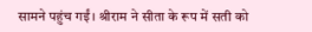सामने पहुंच गईं। श्रीराम ने सीता के रूप में सती को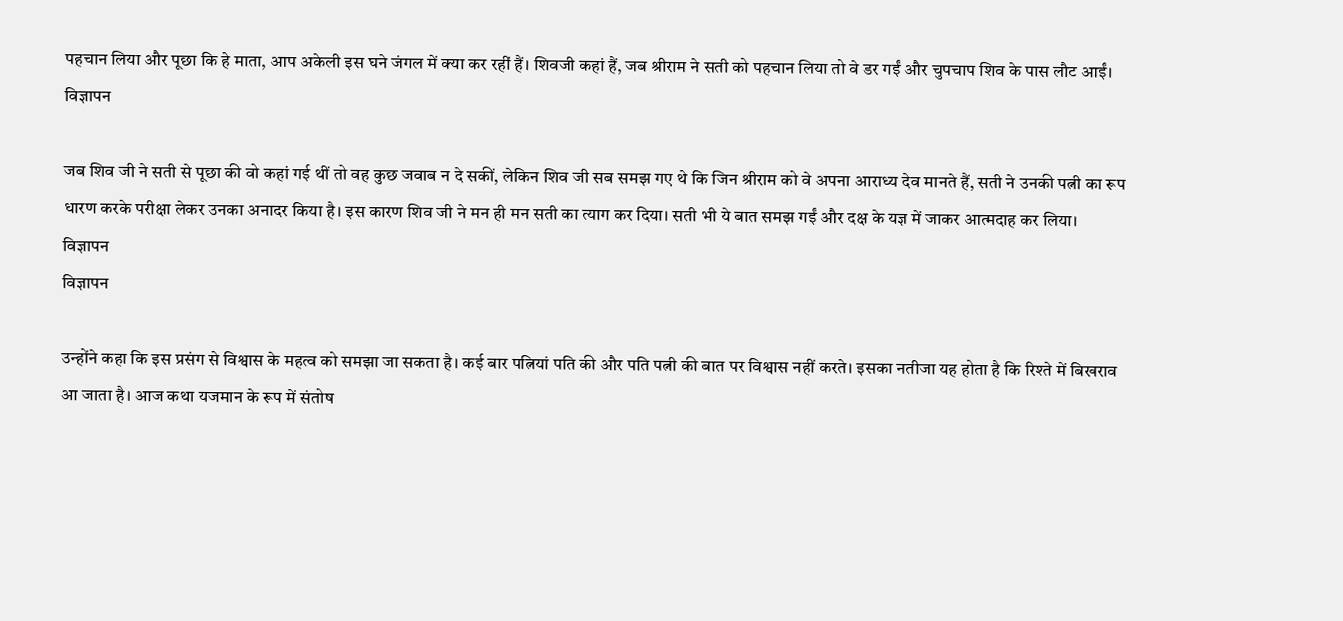पहचान लिया और पूछा कि हे माता, आप अकेली इस घने जंगल में क्या कर रहीं हैं। शिवजी कहां हैं, जब श्रीराम ने सती को पहचान लिया तो वे डर गईं और चुपचाप शिव के पास लौट आईं।
विज्ञापन

जब शिव जी ने सती से पूछा की वो कहां गई थीं तो वह कुछ जवाब न दे सकीं, लेकिन शिव जी सब समझ गए थे कि जिन श्रीराम को वे अपना आराध्य देव मानते हैं, सती ने उनकी पत्नी का रूप धारण करके परीक्षा लेकर उनका अनादर किया है। इस कारण शिव जी ने मन ही मन सती का त्याग कर दिया। सती भी ये बात समझ गईं और दक्ष के यज्ञ में जाकर आत्मदाह कर लिया।
विज्ञापन
विज्ञापन

उन्होंने कहा कि इस प्रसंग से विश्वास के महत्व को समझा जा सकता है। कई बार पत्नियां पति की और पति पत्नी की बात पर विश्वास नहीं करते। इसका नतीजा यह होता है कि रिश्ते में बिखराव आ जाता है। आज कथा यजमान के रूप में संतोष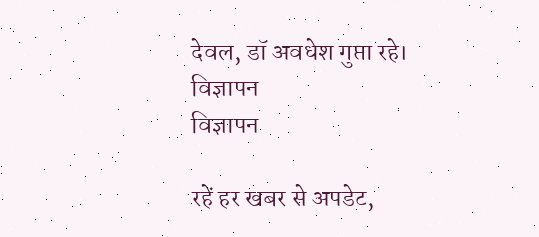देवल, डॉ अवधेश गुप्ता रहे।
विज्ञापन
विज्ञापन

रहें हर खबर से अपडेट,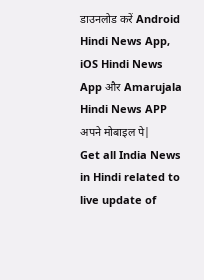डाउनलोड करें Android Hindi News App, iOS Hindi News App और Amarujala Hindi News APP अपने मोबाइल पे|
Get all India News in Hindi related to live update of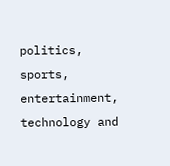politics, sports, entertainment, technology and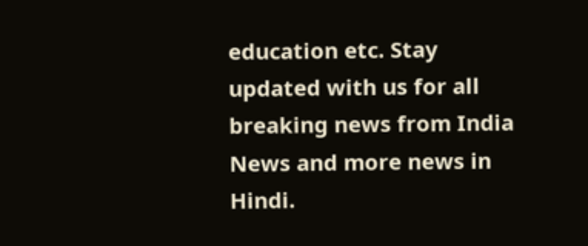education etc. Stay updated with us for all breaking news from India News and more news in Hindi.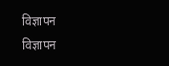विज्ञापन
विज्ञापन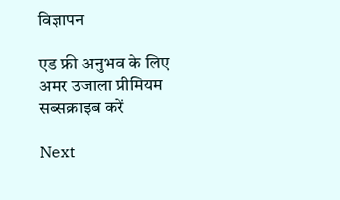विज्ञापन

एड फ्री अनुभव के लिए अमर उजाला प्रीमियम सब्सक्राइब करें

Next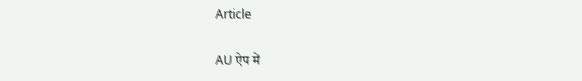Article

AU ऐप में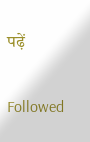पढ़ें

Followed